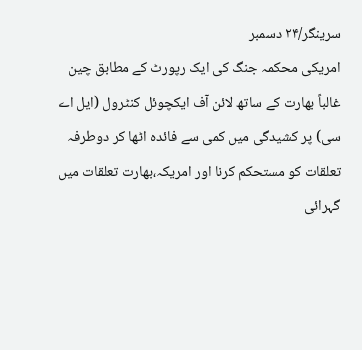سرینگر/۲۴ دسمبر
امریکی محکمہ جنگ کی ایک رپورٹ کے مطابق چین غالباً بھارت کے ساتھ لائن آف ایکچوئل کنٹرول (ایل اے سی) پر کشیدگی میں کمی سے فائدہ اٹھا کر دوطرفہ تعلقات کو مستحکم کرنا اور امریکہ،بھارت تعلقات میں گہرائی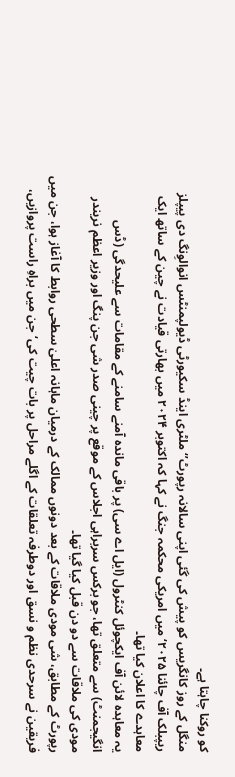کو روکنا چاہتا ہے۔
منگل کے روز کانگریس کو پیش کی گئی اپنی سالانہ رپورٹ’‘ملٹری اینڈ سکیورٹی ڈیولپمنٹس انوالوِنگ دی پیپلز ریپبلک آف چائنا ۲۰۲۵‘ میں امریکی محکمہ جنگ نے کہا کہ اکتوبر ۲۰۲۴ میں بھارتی قیادت نے چین کے ساتھ ایک معاہدے کا اعلان کیا تھا۔
یہ معاہدہ لائن آف ایکچوئل کنٹرول (ایل اے سی) پر باقی ماندہ آمنے سامنے کے مقامات سے علیحدگی (ڈس انگیجمنٹ) سے متعلق تھا، جو برکس سربراہی اجلاس کے موقع پر چینی صدر شی جن پنگ اور وزیر اعظم نریندر مودی کی ملاقات سے دو دن قبل کیا گیا تھا۔
رپورٹ کے مطابق، شی مودی ملاقات کے بعد دونوں ممالک کے درمیان ماہانہ اعلیٰ سطحی روابط کا آغاز ہوا، جن میں فریقین نے سرحدی نظم و نسق اور دوطرفہ تعلقات کے اگلے مراحل پر بات چیت کی‘جن میں براہِ راست پروازیں،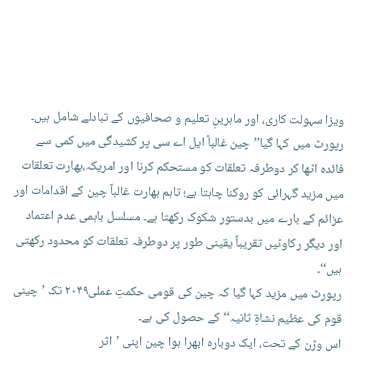ویزا سہولت کاری، اور ماہرینِ تعلیم و صحافیوں کے تبادلے شامل ہیں۔
رپورٹ میں کہا گیا’’چین غالباً ایل اے سی پر کشیدگی میں کمی سے فائدہ اٹھا کر دوطرفہ تعلقات کو مستحکم کرنا اور امریکہ،بھارت تعلقات میں مزید گہرائی کو روکنا چاہتا ہے؛ تاہم بھارت غالباً چین کے اقدامات اور عزائم کے بارے میں بدستور شکوک رکھتا ہے۔ مسلسل باہمی عدم اعتماد اور دیگر رکاوٹیں تقریباً یقینی طور پر دوطرفہ تعلقات کو محدود رکھتی ہیں‘‘۔
رپورٹ میں مزید کہا گیا کہ چین کی قومی حکمتِ عملی۲۰۴۹ تک ’چینی قوم کی عظیم نشاۃِ ثانیہ‘‘کے حصول کی ہے۔
اس وڑن کے تحت، ایک دوبارہ ابھرا ہوا چین اپنی ’اثر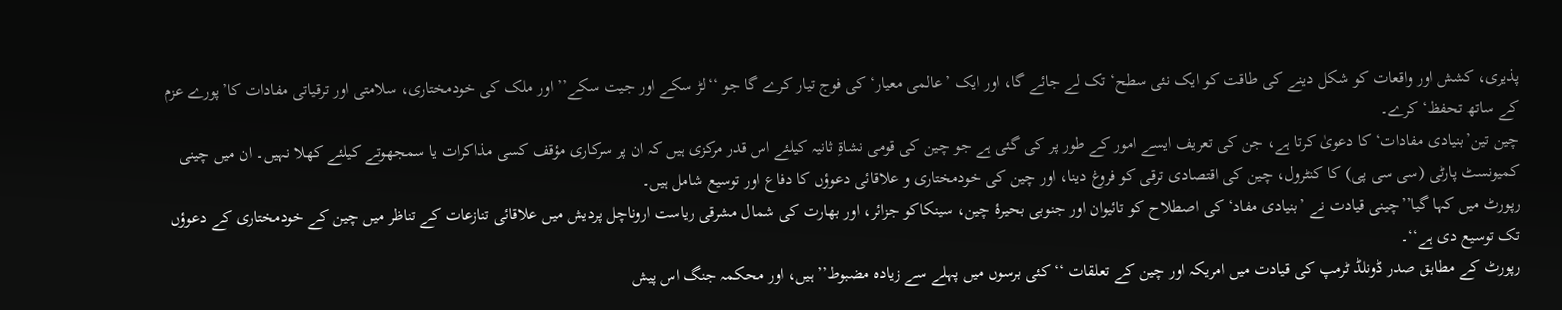پذیری، کشش اور واقعات کو شکل دینے کی طاقت کو ایک نئی سطح‘ تک لے جائے گا، اور ایک ’عالمی معیار‘کی فوج تیار کرے گا جو ‘‘لڑ سکے اور جیت سکے’’ اور ملک کی خودمختاری، سلامتی اور ترقیاتی مفادات کا’پورے عزم کے ساتھ تحفظ‘ کرے۔
چین تین’بنیادی مفادات‘ کا دعویٰ کرتا ہے، جن کی تعریف ایسے امور کے طور پر کی گئی ہے جو چین کی قومی نشاۃِ ثانیہ کیلئے اس قدر مرکزی ہیں کہ ان پر سرکاری مؤقف کسی مذاکرات یا سمجھوتے کیلئے کھلا نہیں۔ ان میں چینی کمیونسٹ پارٹی (سی سی پی) کا کنٹرول، چین کی اقتصادی ترقی کو فروغ دینا، اور چین کی خودمختاری و علاقائی دعوؤں کا دفاع اور توسیع شامل ہیں۔
رپورٹ میں کہا گیا’’چینی قیادت نے ’بنیادی مفاد‘ کی اصطلاح کو تائیوان اور جنوبی بحیرۂ چین، سینکاکو جزائر، اور بھارت کی شمال مشرقی ریاست اروناچل پردیش میں علاقائی تنازعات کے تناظر میں چین کے خودمختاری کے دعوؤں تک توسیع دی ہے‘‘۔
رپورٹ کے مطابق صدر ڈونلڈ ٹرمپ کی قیادت میں امریکہ اور چین کے تعلقات ‘‘کئی برسوں میں پہلے سے زیادہ مضبوط’’ ہیں، اور محکمہ جنگ اس پیش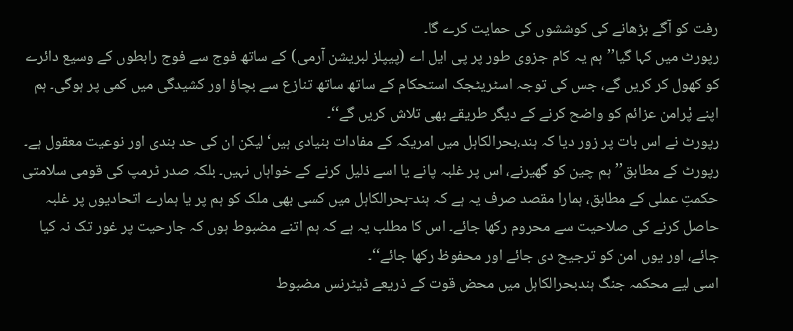رفت کو آگے بڑھانے کی کوششوں کی حمایت کرے گا۔
رپورٹ میں کہا گیا’’ہم یہ کام جزوی طور پر پی ایل اے (پیپلز لبریشن آرمی) کے ساتھ فوج سے فوج رابطوں کے وسیع دائرے کو کھول کر کریں گے، جس کی توجہ اسٹریٹجک استحکام کے ساتھ ساتھ تنازع سے بچاؤ اور کشیدگی میں کمی پر ہوگی۔ ہم اپنے پْرامن عزائم کو واضح کرنے کے دیگر طریقے بھی تلاش کریں گے‘‘۔
رپورٹ نے اس بات پر زور دیا کہ ہند،بحرالکاہل میں امریکہ کے مفادات بنیادی ہیں‘لیکن ان کی حد بندی اور نوعیت معقول ہے۔
رپورٹ کے مطابق’’ہم چین کو گھیرنے، اس پر غلبہ پانے یا اسے ذلیل کرنے کے خواہاں نہیں۔ بلکہ صدر ٹرمپ کی قومی سلامتی حکمتِ عملی کے مطابق، ہمارا مقصد صرف یہ ہے کہ ہند-بحرالکاہل میں کسی بھی ملک کو ہم پر یا ہمارے اتحادیوں پر غلبہ حاصل کرنے کی صلاحیت سے محروم رکھا جائے۔ اس کا مطلب یہ ہے کہ ہم اتنے مضبوط ہوں کہ جارحیت پر غور تک نہ کیا جائے، اور یوں امن کو ترجیح دی جائے اور محفوظ رکھا جائے‘‘۔
اسی لیے محکمہ جنگ ہندبحرالکاہل میں محض قوت کے ذریعے ڈیٹرنس مضبوط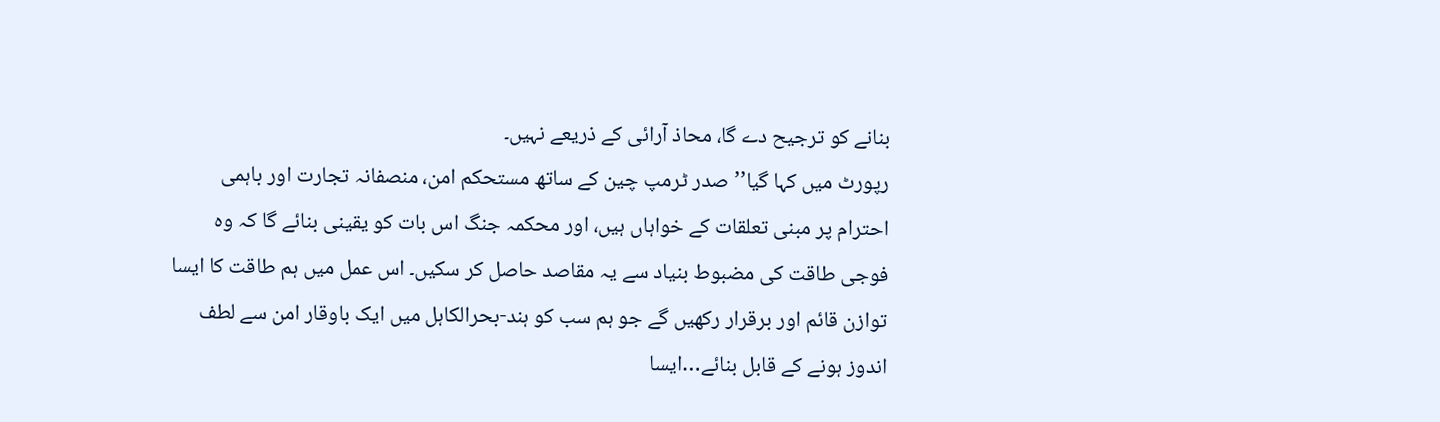بنانے کو ترجیح دے گا، محاذ آرائی کے ذریعے نہیں۔
رپورٹ میں کہا گیا’’صدر ٹرمپ چین کے ساتھ مستحکم امن، منصفانہ تجارت اور باہمی احترام پر مبنی تعلقات کے خواہاں ہیں، اور محکمہ جنگ اس بات کو یقینی بنائے گا کہ وہ فوجی طاقت کی مضبوط بنیاد سے یہ مقاصد حاصل کر سکیں۔ اس عمل میں ہم طاقت کا ایسا توازن قائم اور برقرار رکھیں گے جو ہم سب کو ہند-بحرالکاہل میں ایک باوقار امن سے لطف اندوز ہونے کے قابل بنائے…ایسا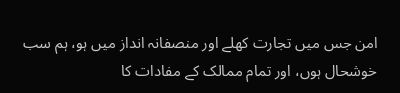امن جس میں تجارت کھلے اور منصفانہ انداز میں ہو، ہم سب خوشحال ہوں، اور تمام ممالک کے مفادات کا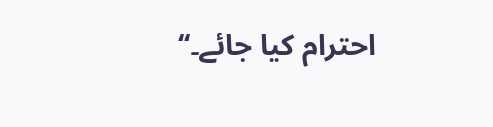احترام کیا جائے۔‘‘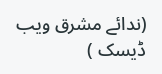(ندائے مشرق ویب ڈیسک )